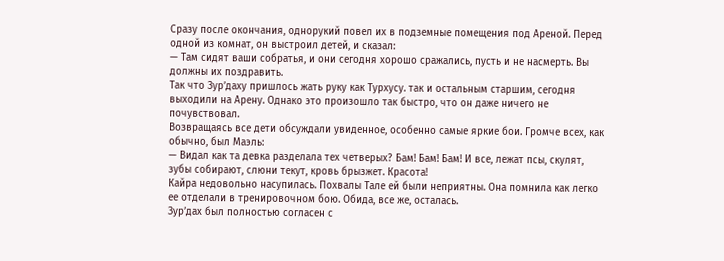Сразу после окончания, однорукий повел их в подземные помещения под Ареной. Перед одной из комнат, он выстроил детей, и сказал:
— Там сидят ваши собратья, и они сегодня хорошо сражались, пусть и не насмерть. Вы должны их поздравить.
Так что Зур’даху пришлось жать руку как Турхусу. так и остальным старшим, сегодня выходили на Арену. Однако это произошло так быстро, что он даже ничего не почувствовал.
Возвращаясь все дети обсуждали увиденное, особенно самые яркие бои. Громче всех, как обычно, был Маэль:
— Видал как та девка разделала тех четверых? Бам! Бам! Бам! И все, лежат псы, скулят, зубы собирают, слюни текут, кровь брызжет. Красота!
Кайра недовольно насупилась. Похвалы Тале ей были неприятны. Она помнила как легко ее отделали в тренировочном бою. Обида, все же, осталась.
Зур’дах был полностью согласен с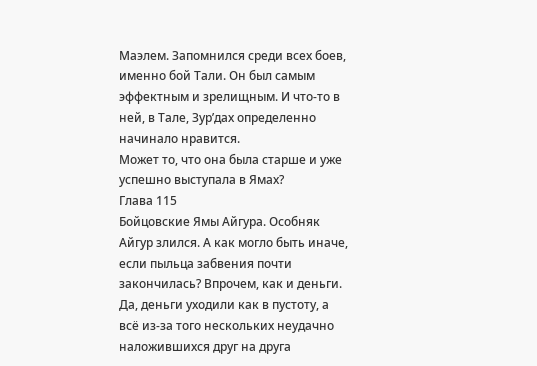Маэлем. Запомнился среди всех боев, именно бой Тали. Он был самым эффектным и зрелищным. И что-то в ней, в Тале, Зур’дах определенно начинало нравится.
Может то, что она была старше и уже успешно выступала в Ямах?
Глава 115
Бойцовские Ямы Айгура. Особняк
Айгур злился. А как могло быть иначе, если пыльца забвения почти закончилась? Впрочем, как и деньги.
Да, деньги уходили как в пустоту, а всё из-за того нескольких неудачно наложившихся друг на друга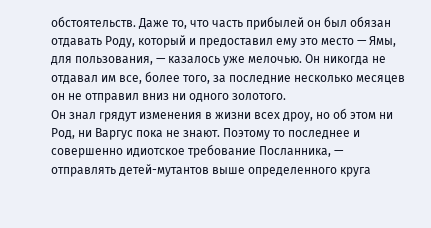обстоятельств. Даже то, что часть прибылей он был обязан отдавать Роду, который и предоставил ему это место — Ямы, для пользования, — казалось уже мелочью. Он никогда не отдавал им все, более того, за последние несколько месяцев он не отправил вниз ни одного золотого.
Он знал грядут изменения в жизни всех дроу, но об этом ни Род, ни Варгус пока не знают. Поэтому то последнее и совершенно идиотское требование Посланника, — отправлять детей-мутантов выше определенного круга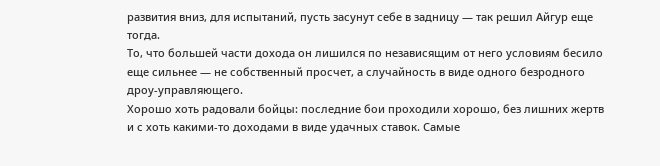развития вниз, для испытаний, пусть засунут себе в задницу — так решил Айгур еще тогда.
То, что большей части дохода он лишился по независящим от него условиям бесило еще сильнее — не собственный просчет, а случайность в виде одного безродного дроу-управляющего.
Хорошо хоть радовали бойцы: последние бои проходили хорошо, без лишних жертв и с хоть какими-то доходами в виде удачных ставок. Самые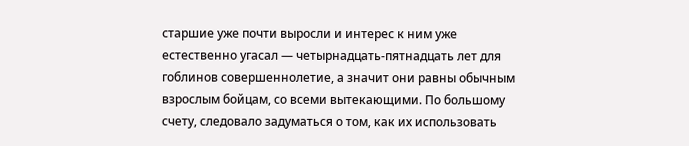старшие уже почти выросли и интерес к ним уже естественно угасал — четырнадцать-пятнадцать лет для гоблинов совершеннолетие, а значит они равны обычным взрослым бойцам, со всеми вытекающими. По большому счету, следовало задуматься о том, как их использовать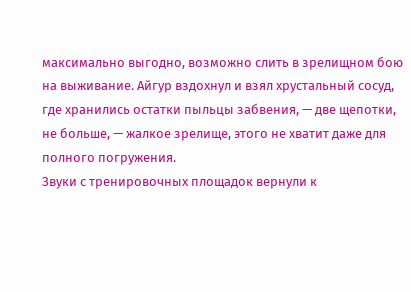максимально выгодно, возможно слить в зрелищном бою на выживание. Айгур вздохнул и взял хрустальный сосуд, где хранились остатки пыльцы забвения, — две щепотки, не больше, — жалкое зрелище, этого не хватит даже для полного погружения.
Звуки с тренировочных площадок вернули к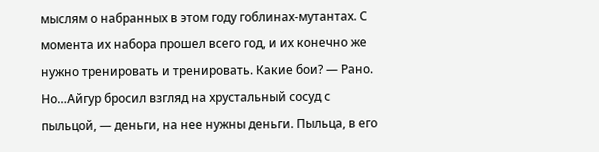мыслям о набранных в этом году гоблинах-мутантах. С момента их набора прошел всего год, и их конечно же нужно тренировать и тренировать. Какие бои? — Рано.
Но…Айгур бросил взгляд на хрустальный сосуд с пыльцой, — деньги, на нее нужны деньги. Пыльца, в его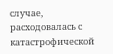случае, расходовалась с катастрофической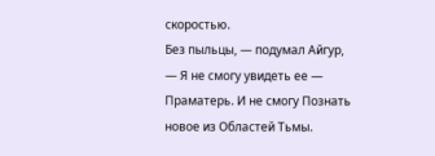скоростью.
Без пыльцы, — подумал Айгур, — Я не смогу увидеть ее — Праматерь. И не смогу Познать новое из Областей Тьмы.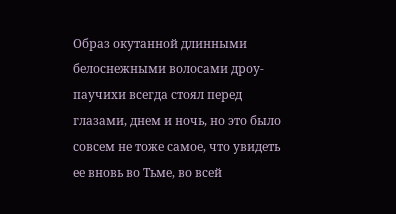Образ окутанной длинными белоснежными волосами дроу-паучихи всегда стоял перед глазами, днем и ночь, но это было совсем не тоже самое, что увидеть ее вновь во Тьме, во всей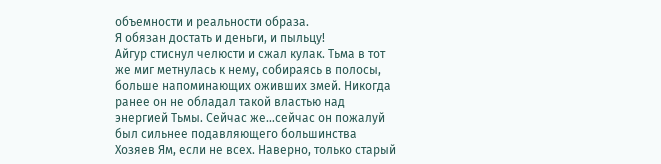объемности и реальности образа.
Я обязан достать и деньги, и пыльцу!
Айгур стиснул челюсти и сжал кулак. Тьма в тот же миг метнулась к нему, собираясь в полосы, больше напоминающих оживших змей. Никогда ранее он не обладал такой властью над энергией Тьмы. Сейчас же…сейчас он пожалуй был сильнее подавляющего большинства Хозяев Ям, если не всех. Наверно, только старый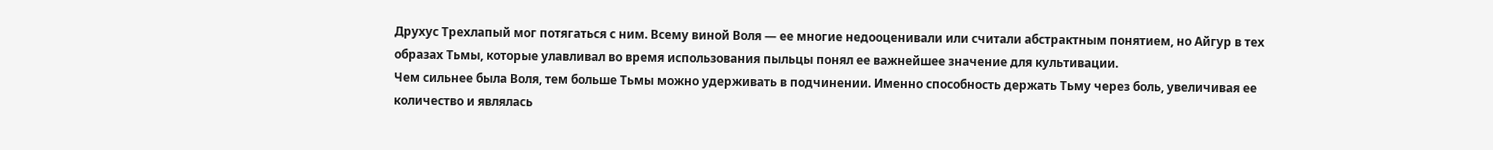Друхус Трехлапый мог потягаться с ним. Всему виной Воля — ее многие недооценивали или считали абстрактным понятием, но Айгур в тех образах Тьмы, которые улавливал во время использования пыльцы понял ее важнейшее значение для культивации.
Чем сильнее была Воля, тем больше Тьмы можно удерживать в подчинении. Именно способность держать Тьму через боль, увеличивая ее количество и являлась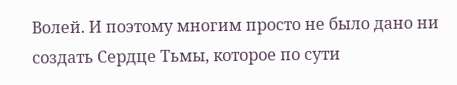Волей. И поэтому многим просто не было дано ни создать Сердце Тьмы, которое по сути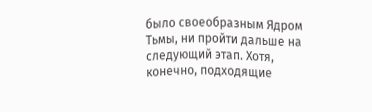было своеобразным Ядром Тьмы, ни пройти дальше на следующий этап. Хотя, конечно, подходящие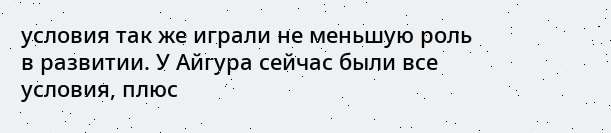условия так же играли не меньшую роль в развитии. У Айгура сейчас были все условия, плюс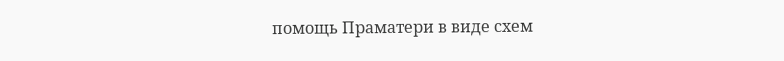помощь Праматери в виде схем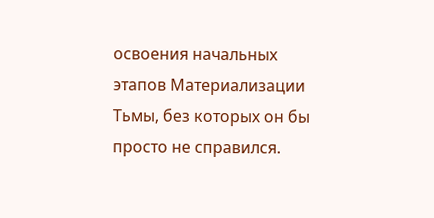освоения начальных этапов Материализации Тьмы, без которых он бы просто не справился.